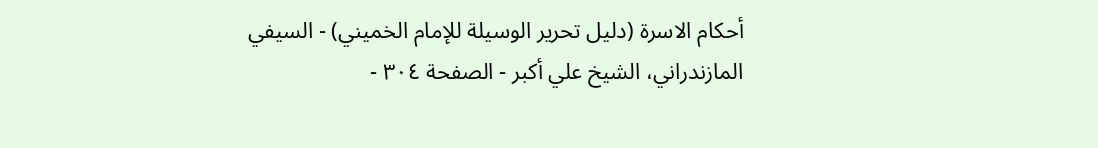أحكام الاسرة (دليل تحرير الوسيلة للإمام الخميني) - السيفي المازندراني، الشيخ علي أكبر - الصفحة ٣٠٤ -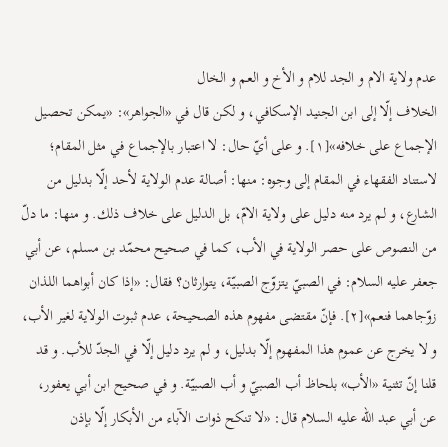عدم ولاية الام و الجد للام و الأخ و العم و الخال
الخلاف إلّا إلى ابن الجنيد الإسكافي، و لكن قال في «الجواهر»: «يمكن تحصيل الإجماع على خلافه»[١]. و على أيّ حال: لا اعتبار بالإجماع في مثل المقام؛ لاستناد الفقهاء في المقام إلى وجوه: منها: أصالة عدم الولاية لأحد إلّا بدليل من الشارع، و لم يرد منه دليل على ولاية الامّ، بل الدليل على خلاف ذلك. و منها: ما دلّ من النصوص على حصر الولاية في الأب، كما في صحيح محمّد بن مسلم، عن أبي جعفر عليه السلام: في الصبيّ يتزوّج الصبيّة، يتوارثان؟ فقال: «إذا كان أبواهما اللذان زوّجاهما فنعم»[٢]. فإنّ مقتضى مفهوم هذه الصحيحة، عدم ثبوت الولاية لغير الأب، و لا يخرج عن عموم هذا المفهوم إلّا بدليل، و لم يرد دليل إلّا في الجدّ للأب. و قد قلنا إنّ تثنية «الأب» بلحاظ أب الصبيّ و أب الصبيّة. و في صحيح ابن أبي يعفور، عن أبي عبد اللّه عليه السلام قال: «لا تنكح ذوات الآباء من الأبكار إلّا بإذن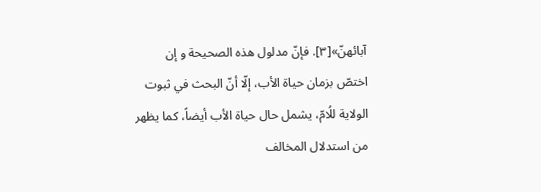آبائهنّ»[٣]. فإنّ مدلول هذه الصحيحة و إن اختصّ بزمان حياة الأب، إلّا أنّ البحث في ثبوت الولاية للُامّ، يشمل حال حياة الأب أيضاً، كما يظهر من استدلال المخالف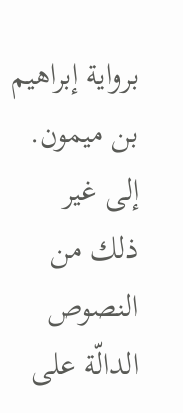برواية إبراهيم بن ميمون. إلى غير ذلك من النصوص الدالّة على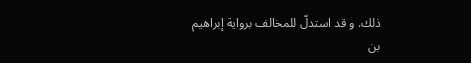ذلك. و قد استدلّ للمخالف برواية إبراهيم بن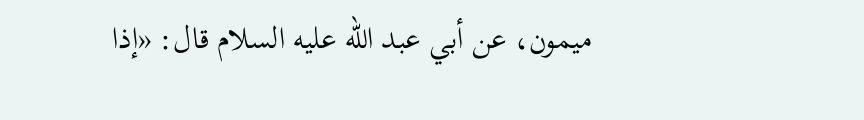ميمون، عن أبي عبد اللّه عليه السلام قال: «إذا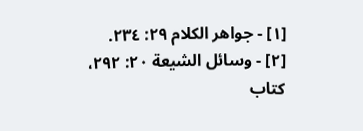[١] - جواهر الكلام ٢٩: ٢٣٤.
[٢] - وسائل الشيعة ٢٠: ٢٩٢، كتاب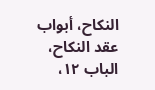النكاح، أبواب عقد النكاح، الباب ١٢،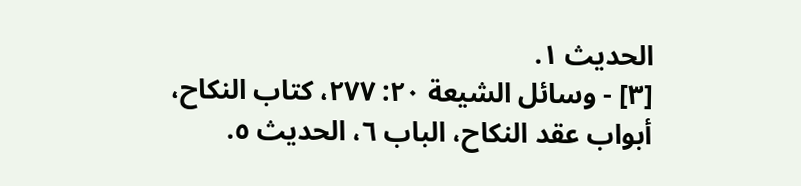الحديث ١.
[٣] - وسائل الشيعة ٢٠: ٢٧٧، كتاب النكاح، أبواب عقد النكاح، الباب ٦، الحديث ٥.